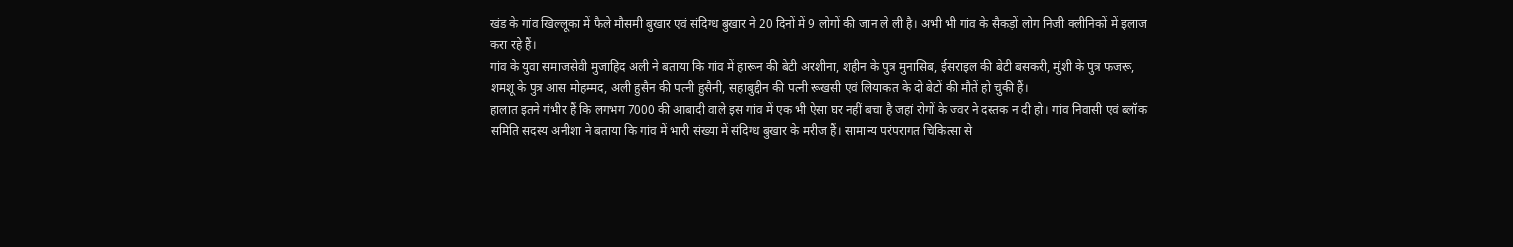खंड के गांव खिल्लूका में फैले मौसमी बुखार एवं संदिग्ध बुखार ने 20 दिनों में 9 लोगों की जान ले ली है। अभी भी गांव के सैकड़ों लोग निजी क्लीनिकों में इलाज करा रहे हैं।
गांव के युवा समाजसेवी मुजाहिद अली ने बताया कि गांव में हारून की बेटी अरशीना, शहीन के पुत्र मुनासिब, ईसराइल की बेटी बसकरी, मुंशी के पुत्र फजरू, शमशू के पुत्र आस मोहम्मद, अली हुसैन की पत्नी हुसैनी, सहाबुद्दीन की पत्नी रूखसी एवं लियाकत के दो बेटों की मौतें हो चुकी हैं।
हालात इतने गंभीर हैं कि लगभग 7000 की आबादी वाले इस गांव में एक भी ऐसा घर नहीं बचा है जहां रोगों के ज्वर ने दस्तक न दी हो। गांव निवासी एवं ब्लॉक समिति सदस्य अनीशा ने बताया कि गांव में भारी संख्या में संदिग्ध बुखार के मरीज हैं। सामान्य परंपरागत चिकित्सा से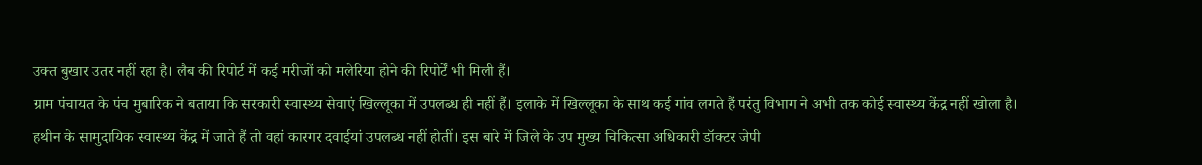उक्त बुखार उतर नहीं रहा है। लैब की रिपोर्ट में कई मरीजों को मलेरिया होने की रिपोर्टें भी मिली हैं।
ग्राम पंचायत के पंच मुबारिक ने बताया कि सरकारी स्वास्थ्य सेवाएं खिल्लूका में उपलब्ध ही नहीं हैं। इलाके में खिल्लूका के साथ कई गांव लगते हैं परंतु विभाग ने अभी तक कोई स्वास्थ्य केंद्र नहीं खोला है। हथीन के सामुदायिक स्वास्थ्य केंद्र में जाते हैं तो वहां कारगर दवाईयां उपलब्ध नहीं होतीं। इस बारे में जिले के उप मुख्य चिकित्सा अधिकारी डॉक्टर जेपी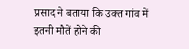प्रसाद ने बताया कि उक्त गांव में इतनी मौतें होने की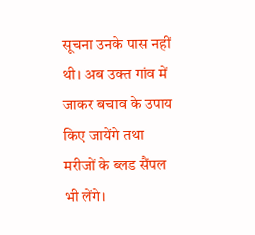सूचना उनके पास नहीं थी। अब उक्त गांव में जाकर बचाव के उपाय किए जायेंगे तथा मरीजों के ब्लड सैंपल भी लेंगे।